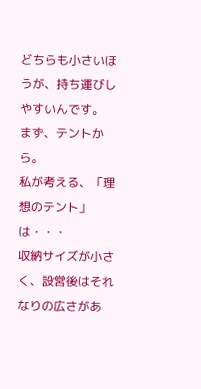どちらも小さいほうが、持ち運びしやすいんです。
まず、テントから。
私が考える、「理想のテント」は・・・
収納サイズが小さく、設営後はそれなりの広さがあ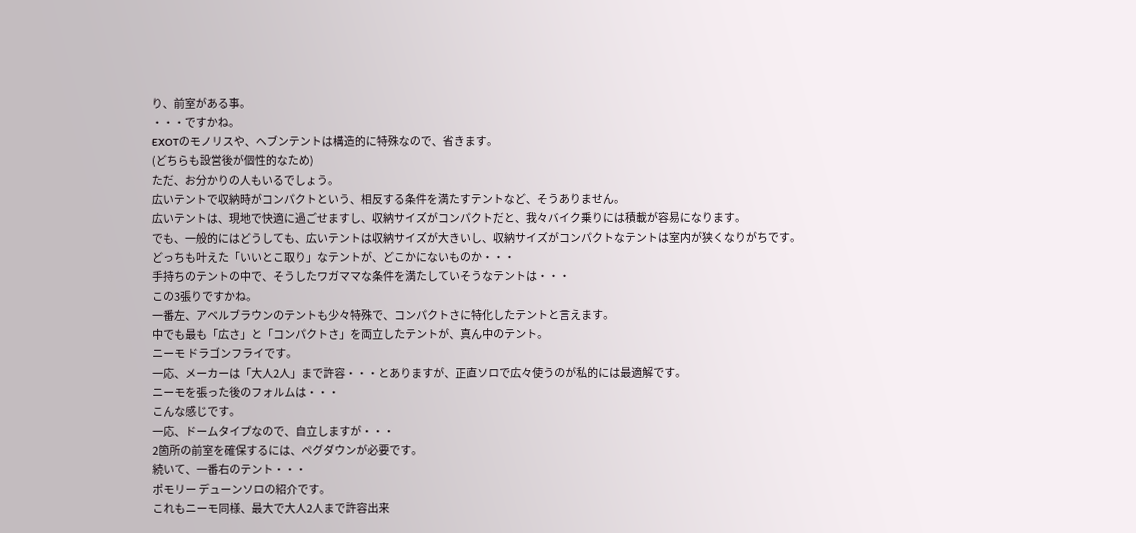り、前室がある事。
・・・ですかね。
EXOTのモノリスや、ヘブンテントは構造的に特殊なので、省きます。
(どちらも設営後が個性的なため)
ただ、お分かりの人もいるでしょう。
広いテントで収納時がコンパクトという、相反する条件を満たすテントなど、そうありません。
広いテントは、現地で快適に過ごせますし、収納サイズがコンパクトだと、我々バイク乗りには積載が容易になります。
でも、一般的にはどうしても、広いテントは収納サイズが大きいし、収納サイズがコンパクトなテントは室内が狭くなりがちです。
どっちも叶えた「いいとこ取り」なテントが、どこかにないものか・・・
手持ちのテントの中で、そうしたワガママな条件を満たしていそうなテントは・・・
この3張りですかね。
一番左、アベルブラウンのテントも少々特殊で、コンパクトさに特化したテントと言えます。
中でも最も「広さ」と「コンパクトさ」を両立したテントが、真ん中のテント。
ニーモ ドラゴンフライです。
一応、メーカーは「大人2人」まで許容・・・とありますが、正直ソロで広々使うのが私的には最適解です。
ニーモを張った後のフォルムは・・・
こんな感じです。
一応、ドームタイプなので、自立しますが・・・
2箇所の前室を確保するには、ペグダウンが必要です。
続いて、一番右のテント・・・
ポモリー デューンソロの紹介です。
これもニーモ同様、最大で大人2人まで許容出来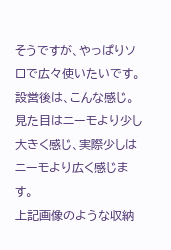そうですが、やっぱりソロで広々使いたいです。
設営後は、こんな感じ。
見た目はニーモより少し大きく感じ、実際少しはニーモより広く感じます。
上記画像のような収納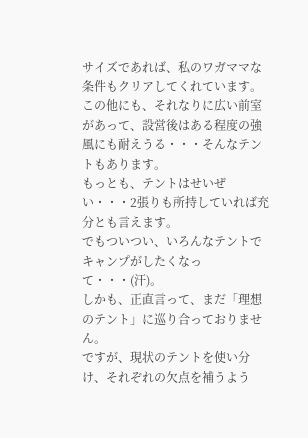サイズであれば、私のワガママな条件もクリアしてくれています。
この他にも、それなりに広い前室があって、設営後はある程度の強風にも耐えうる・・・そんなテントもあります。
もっとも、テントはせいぜい・・・2張りも所持していれば充分とも言えます。
でもついつい、いろんなテントでキャンプがしたくなって・・・(汗)。
しかも、正直言って、まだ「理想のテント」に巡り合っておりません。
ですが、現状のテントを使い分け、それぞれの欠点を補うよう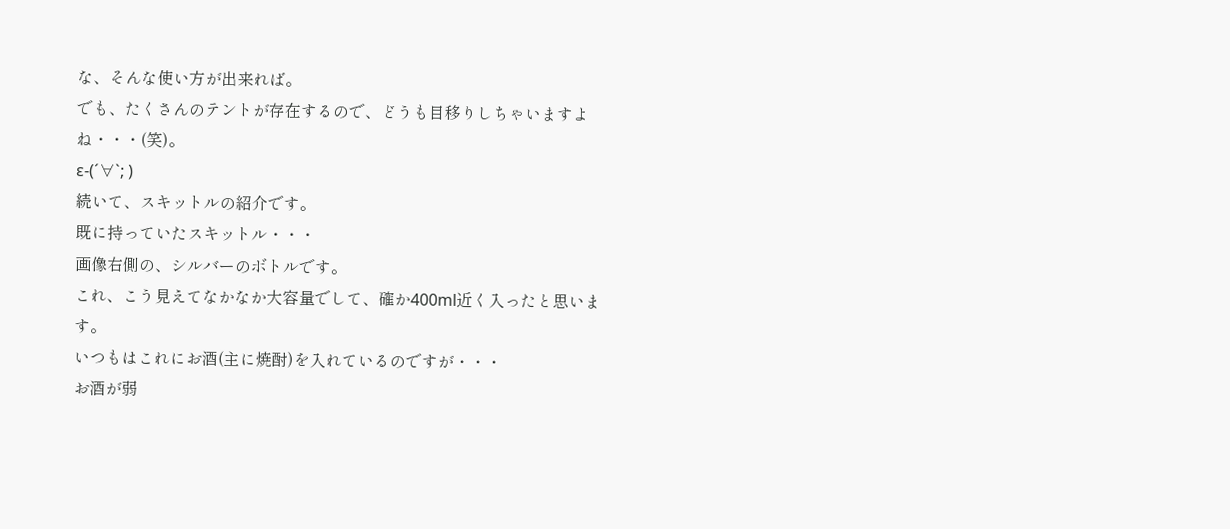な、そんな使い方が出来れば。
でも、たくさんのテントが存在するので、どうも目移りしちゃいますよね・・・(笑)。
ε-(´∀`; )
続いて、スキットルの紹介です。
既に持っていたスキットル・・・
画像右側の、シルバーのボトルです。
これ、こう見えてなかなか大容量でして、確か400ml近く入ったと思います。
いつもはこれにお酒(主に焼酎)を入れているのですが・・・
お酒が弱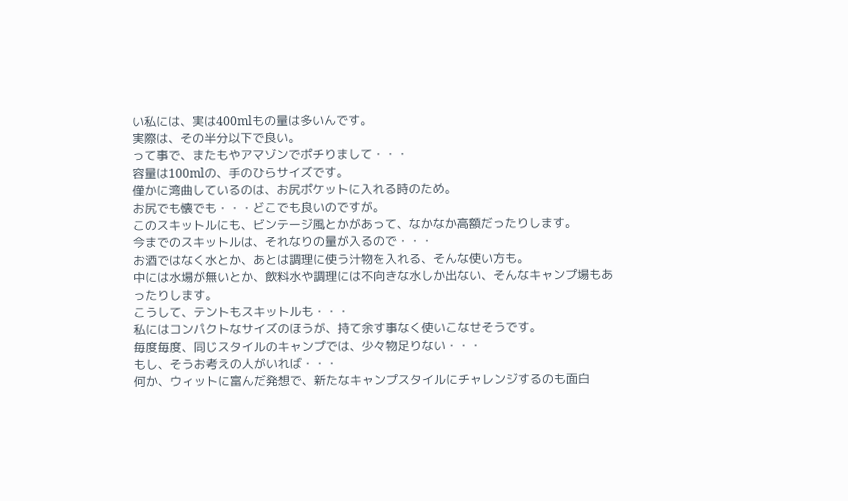い私には、実は400mlもの量は多いんです。
実際は、その半分以下で良い。
って事で、またもやアマゾンでポチりまして・・・
容量は100mlの、手のひらサイズです。
僅かに湾曲しているのは、お尻ポケットに入れる時のため。
お尻でも懐でも・・・どこでも良いのですが。
このスキットルにも、ビンテージ風とかがあって、なかなか高額だったりします。
今までのスキットルは、それなりの量が入るので・・・
お酒ではなく水とか、あとは調理に使う汁物を入れる、そんな使い方も。
中には水場が無いとか、飲料水や調理には不向きな水しか出ない、そんなキャンプ場もあったりします。
こうして、テントもスキットルも・・・
私にはコンパクトなサイズのほうが、持て余す事なく使いこなせそうです。
毎度毎度、同じスタイルのキャンプでは、少々物足りない・・・
もし、そうお考えの人がいれば・・・
何か、ウィットに富んだ発想で、新たなキャンプスタイルにチャレンジするのも面白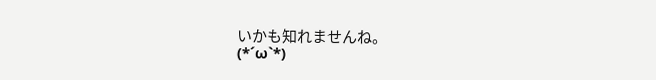いかも知れませんね。
(*´ω`*)